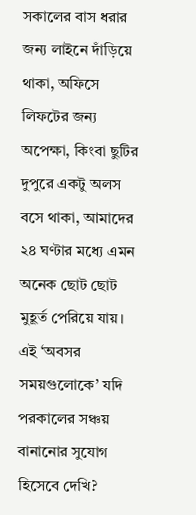সকালের বাস ধরার জন্য লাইনে দাঁড়িয়ে থাকা, অফিসে লিফটের জন্য অপেক্ষা, কিংবা ছুটির দুপুরে একটু অলস বসে থাকা, আমাদের ২৪ ঘণ্টার মধ্যে এমন অনেক ছোট ছোট মুহূর্ত পেরিয়ে যায়। এই ‘অবসর সময়গুলোকে’ যদি পরকালের সঞ্চয় বানানোর সুযোগ হিসেবে দেখি?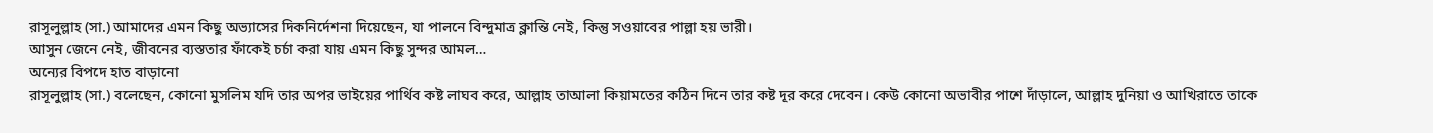রাসূলুল্লাহ (সা.) আমাদের এমন কিছু অভ্যাসের দিকনির্দেশনা দিয়েছেন, যা পালনে বিন্দুমাত্র ক্লান্তি নেই, কিন্তু সওয়াবের পাল্লা হয় ভারী।
আসুন জেনে নেই, জীবনের ব্যস্ততার ফাঁকেই চর্চা করা যায় এমন কিছু সুন্দর আমল…
অন্যের বিপদে হাত বাড়ানো
রাসূলুল্লাহ (সা.) বলেছেন, কোনো মুসলিম যদি তার অপর ভাইয়ের পার্থিব কষ্ট লাঘব করে, আল্লাহ তাআলা কিয়ামতের কঠিন দিনে তার কষ্ট দূর করে দেবেন। কেউ কোনো অভাবীর পাশে দাঁড়ালে, আল্লাহ দুনিয়া ও আখিরাতে তাকে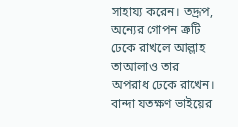সাহায্য করেন। তদ্রূপ, অন্যের গোপন ত্রুটি ঢেকে রাখলে আল্লাহ তাআলাও তার অপরাধ ঢেকে রাখেন। বান্দা যতক্ষণ ভাইয়ের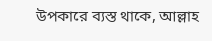উপকারে ব্যস্ত থাকে, আল্লাহ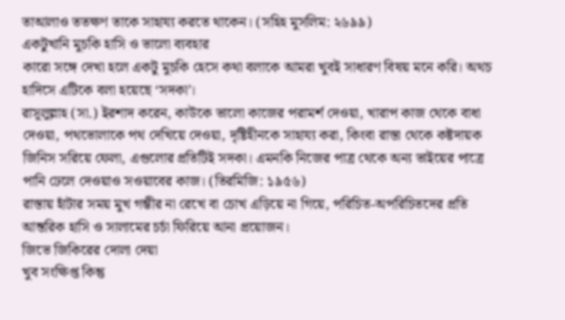তাআলাও ততক্ষণ তাকে সাহায্য করতে থাকেন। (সহিহ মুসলিম: ২৬৯৯)
একটুখানি মুচকি হাসি ও ভালো ব্যবহার
কারো সঙ্গে দেখা হলে একটু মুচকি হেসে কথা বলাকে আমরা খুবই সাধারণ বিষয় মনে করি। অথচ হাদিসে এটিকে বলা হয়েছে ‘সদকা’।
রাসূলুল্লাহ (সা.) ইরশাদ করেন, কাউকে ভালো কাজের পরামর্শ দেওয়া, খারাপ কাজ থেকে বাধা দেওয়া, পথভোলাকে পথ দেখিয়ে দেওয়া, দৃষ্টিহীনকে সাহায্য করা, কিংবা রাস্তা থেকে কষ্টদায়ক জিনিস সরিয়ে ফেলা, এগুলোর প্রতিটিই সদকা। এমনকি নিজের পাত্র থেকে অন্য ভাইয়ের পাত্রে পানি ঢেলে দেওয়াও সওয়াবের কাজ। (তিরমিজি: ১৯৫৬)
রাস্তায় হাঁটার সময় মুখ গম্ভীর না রেখে বা চোখ এড়িয়ে না গিয়ে, পরিচিত-অপরিচিতদের প্রতি আন্তরিক হাসি ও সালামের চর্চা ফিরিয়ে আনা প্রয়োজন।
জিভে জিকিরের দোলা দেয়া
খুব সংক্ষিপ্ত কিন্তু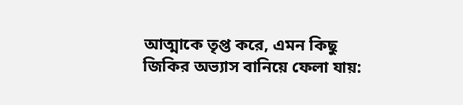আত্মাকে তৃপ্ত করে, এমন কিছু জিকির অভ্যাস বানিয়ে ফেলা যায়: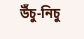উঁচু-নিচু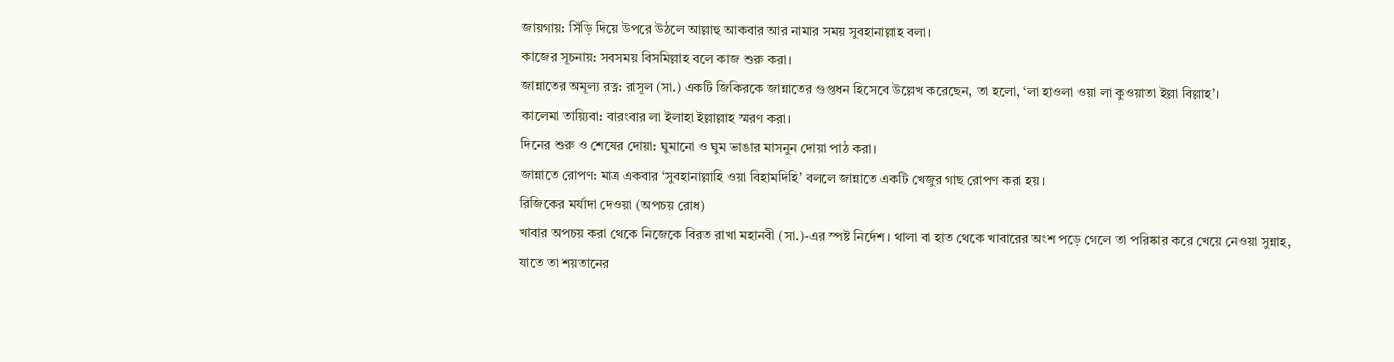জায়গায়: সিঁড়ি দিয়ে উপরে উঠলে আল্লাহু আকবার আর নামার সময় সুবহানাল্লাহ বলা।
কাজের সূচনায়: সবসময় বিসমিল্লাহ বলে কাজ শুরু করা।
জান্নাতের অমূল্য রত্ন: রাসূল (সা.) একটি জিকিরকে জান্নাতের গুপ্তধন হিসেবে উল্লেখ করেছেন, তা হলো, ‘লা হাওলা ওয়া লা কুওয়াতা ইল্লা বিল্লাহ’।
কালেমা তায়্যিবা: বারংবার লা ইলাহা ইল্লাল্লাহ স্মরণ করা।
দিনের শুরু ও শেষের দোয়া: ঘুমানো ও ঘুম ভাঙার মাসনুন দোয়া পাঠ করা।
জান্নাতে রোপণ: মাত্র একবার ‘সুবহানাল্লাহি ওয়া বিহামদিহি’ বললে জান্নাতে একটি খেজুর গাছ রোপণ করা হয়।
রিজিকের মর্যাদা দেওয়া (অপচয় রোধ)
খাবার অপচয় করা থেকে নিজেকে বিরত রাখা মহানবী (সা.)-এর স্পষ্ট নির্দেশ। থালা বা হাত থেকে খাবারের অংশ পড়ে গেলে তা পরিষ্কার করে খেয়ে নেওয়া সুন্নাহ, যাতে তা শয়তানের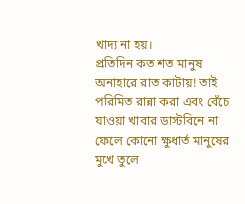খাদ্য না হয়।
প্রতিদিন কত শত মানুষ অনাহারে রাত কাটায়! তাই পরিমিত রান্না করা এবং বেঁচে যাওয়া খাবার ডাস্টবিনে না ফেলে কোনো ক্ষুধার্ত মানুষের মুখে তুলে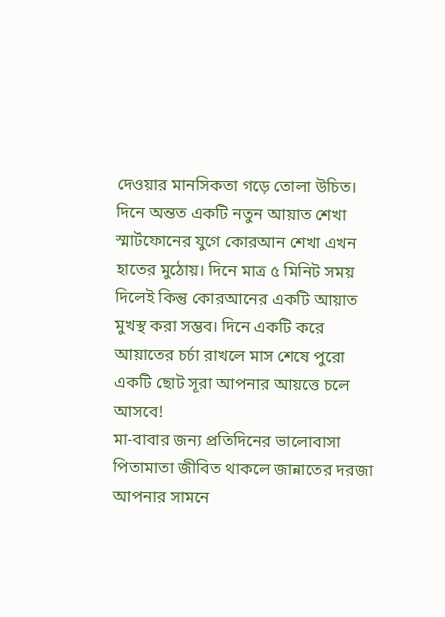দেওয়ার মানসিকতা গড়ে তোলা উচিত।
দিনে অন্তত একটি নতুন আয়াত শেখা
স্মার্টফোনের যুগে কোরআন শেখা এখন হাতের মুঠোয়। দিনে মাত্র ৫ মিনিট সময় দিলেই কিন্তু কোরআনের একটি আয়াত মুখস্থ করা সম্ভব। দিনে একটি করে আয়াতের চর্চা রাখলে মাস শেষে পুরো একটি ছোট সূরা আপনার আয়ত্তে চলে আসবে!
মা-বাবার জন্য প্রতিদিনের ভালোবাসা
পিতামাতা জীবিত থাকলে জান্নাতের দরজা আপনার সামনে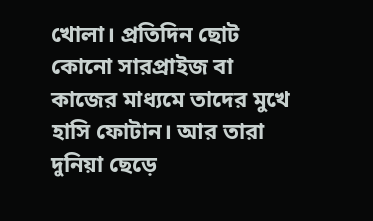খোলা। প্রতিদিন ছোট কোনো সারপ্রাইজ বা কাজের মাধ্যমে তাদের মুখে হাসি ফোটান। আর তারা দুনিয়া ছেড়ে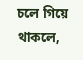চলে গিয়ে থাকলে,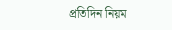প্রতিদিন নিয়ম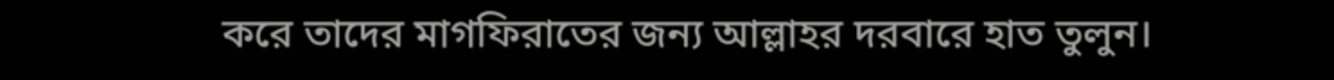করে তাদের মাগফিরাতের জন্য আল্লাহর দরবারে হাত তুলুন।